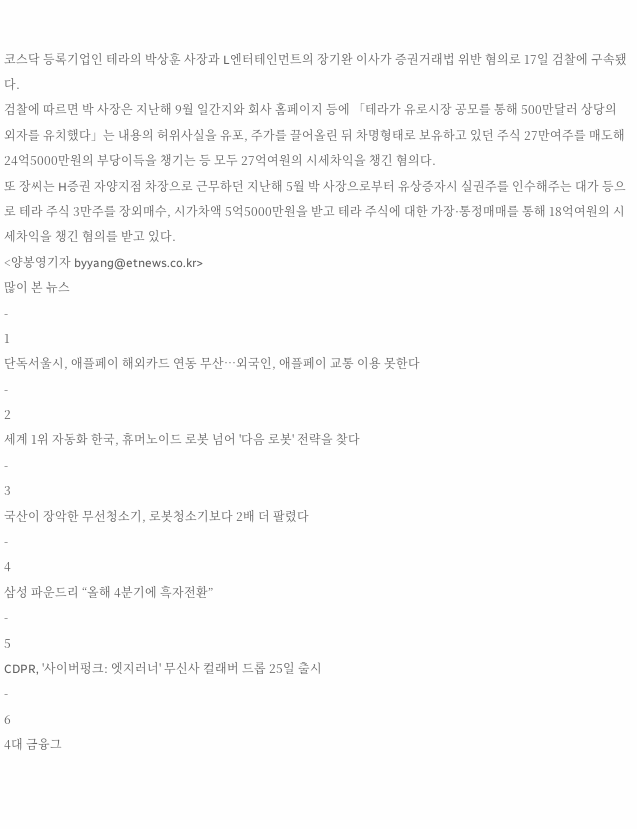코스닥 등록기업인 테라의 박상훈 사장과 L엔터테인먼트의 장기완 이사가 증권거래법 위반 혐의로 17일 검찰에 구속됐다.
검찰에 따르면 박 사장은 지난해 9월 일간지와 회사 홈페이지 등에 「테라가 유로시장 공모를 통해 500만달러 상당의 외자를 유치했다」는 내용의 허위사실을 유포, 주가를 끌어올린 뒤 차명형태로 보유하고 있던 주식 27만여주를 매도해 24억5000만원의 부당이득을 챙기는 등 모두 27억여원의 시세차익을 챙긴 혐의다.
또 장씨는 H증권 자양지점 차장으로 근무하던 지난해 5월 박 사장으로부터 유상증자시 실권주를 인수해주는 대가 등으로 테라 주식 3만주를 장외매수, 시가차액 5억5000만원을 받고 테라 주식에 대한 가장·통정매매를 통해 18억여원의 시세차익을 챙긴 혐의를 받고 있다.
<양봉영기자 byyang@etnews.co.kr>
많이 본 뉴스
-
1
단독서울시, 애플페이 해외카드 연동 무산…외국인, 애플페이 교통 이용 못한다
-
2
세계 1위 자동화 한국, 휴머노이드 로봇 넘어 '다음 로봇' 전략을 찾다
-
3
국산이 장악한 무선청소기, 로봇청소기보다 2배 더 팔렸다
-
4
삼성 파운드리 “올해 4분기에 흑자전환”
-
5
CDPR, '사이버펑크: 엣지러너' 무신사 컬래버 드롭 25일 출시
-
6
4대 금융그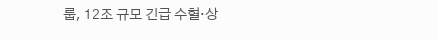룹, 12조 규모 긴급 수혈·상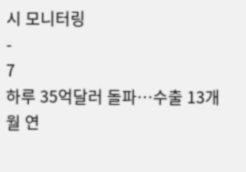시 모니터링
-
7
하루 35억달러 돌파…수출 13개월 연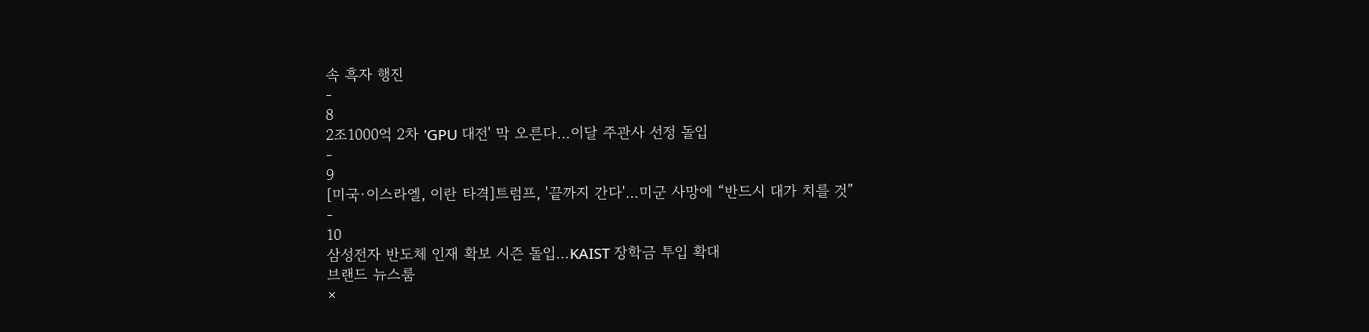속 흑자 행진
-
8
2조1000억 2차 'GPU 대전' 막 오른다…이달 주관사 선정 돌입
-
9
[미국·이스라엘, 이란 타격]트럼프, '끝까지 간다'…미군 사망에 “반드시 대가 치를 것”
-
10
삼성전자 반도체 인재 확보 시즌 돌입…KAIST 장학금 투입 확대
브랜드 뉴스룸
×